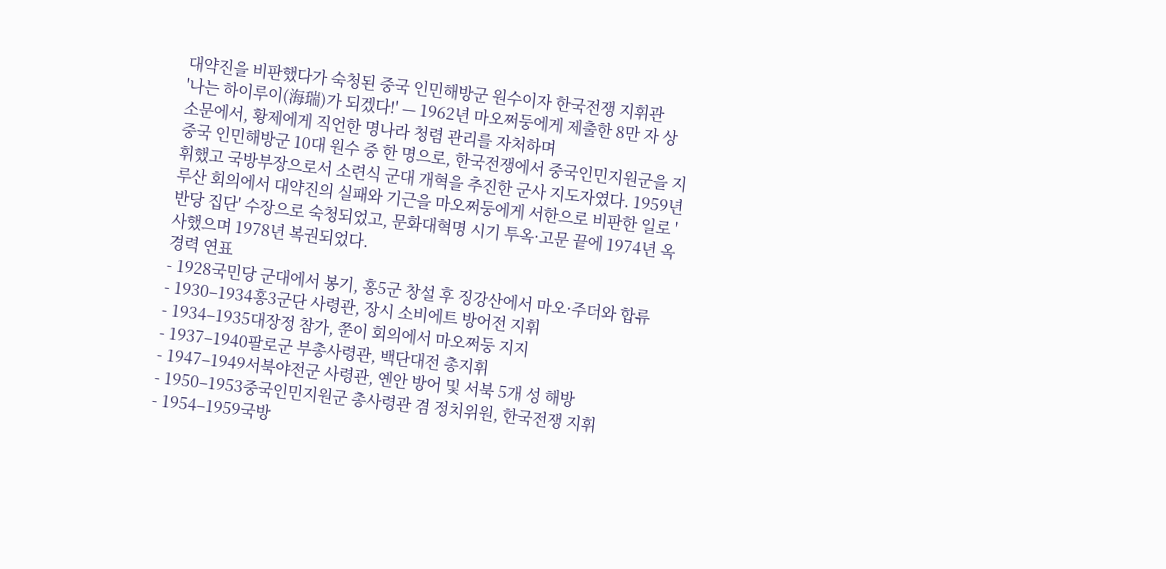대약진을 비판했다가 숙청된 중국 인민해방군 원수이자 한국전쟁 지휘관
'나는 하이루이(海瑞)가 되겠다!' — 1962년 마오쩌둥에게 제출한 8만 자 상소문에서, 황제에게 직언한 명나라 청렴 관리를 자처하며
중국 인민해방군 10대 원수 중 한 명으로, 한국전쟁에서 중국인민지원군을 지휘했고 국방부장으로서 소련식 군대 개혁을 추진한 군사 지도자였다. 1959년 루산 회의에서 대약진의 실패와 기근을 마오쩌둥에게 서한으로 비판한 일로 '반당 집단' 수장으로 숙청되었고, 문화대혁명 시기 투옥·고문 끝에 1974년 옥사했으며 1978년 복권되었다.
경력 연표
- 1928국민당 군대에서 봉기, 홍5군 창설 후 징강산에서 마오·주더와 합류
- 1930–1934홍3군단 사령관, 장시 소비에트 방어전 지휘
- 1934–1935대장정 참가, 쭌이 회의에서 마오쩌둥 지지
- 1937–1940팔로군 부총사령관, 백단대전 총지휘
- 1947–1949서북야전군 사령관, 옌안 방어 및 서북 5개 성 해방
- 1950–1953중국인민지원군 총사령관 겸 정치위원, 한국전쟁 지휘
- 1954–1959국방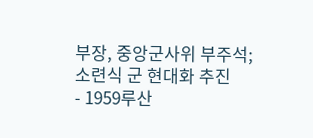부장, 중앙군사위 부주석; 소련식 군 현대화 추진
- 1959루산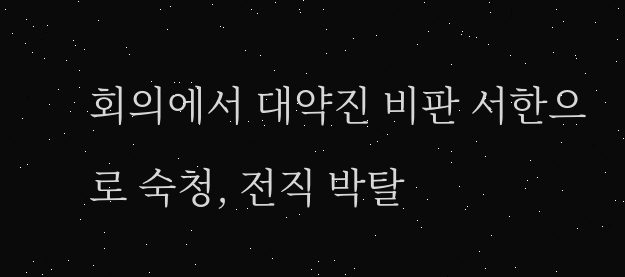회의에서 대약진 비판 서한으로 숙청, 전직 박탈